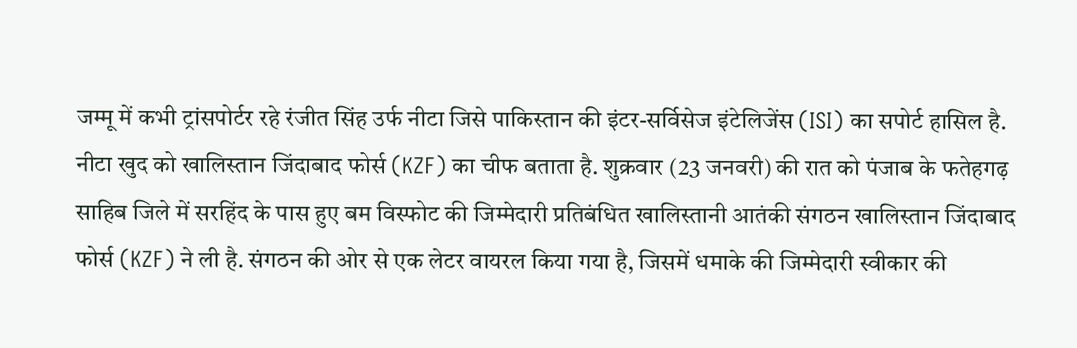जम्मू में कभी ट्रांसपोर्टर रहे रंजीत सिंह उर्फ नीटा जिसे पाकिस्तान की इंटर-सर्विसेज इंटेलिजेंस (ISI) का सपोर्ट हासिल है. नीटा खुद को खालिस्तान जिंदाबाद फोर्स (KZF) का चीफ बताता है. शुक्रवार (23 जनवरी) की रात को पंजाब के फतेहगढ़ साहिब जिले में सरहिंद के पास हुए बम विस्फोट की जिम्मेदारी प्रतिबंधित खालिस्तानी आतंकी संगठन खालिस्तान जिंदाबाद फोर्स (KZF) ने ली है. संगठन की ओर से एक लेटर वायरल किया गया है, जिसमें धमाके की जिम्मेदारी स्वीकार की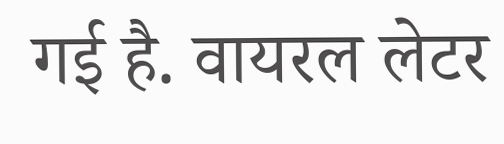गई है. वायरल लेटर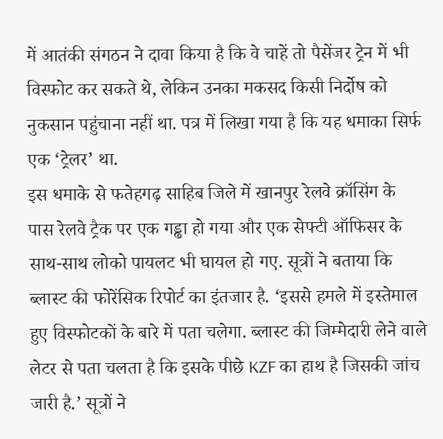में आतंकी संगठन ने दावा किया है कि वे चाहें तो पैसेंजर ट्रेन में भी विस्फोट कर सकते थे, लेकिन उनका मकसद किसी निर्दोष को नुकसान पहुंचाना नहीं था. पत्र में लिखा गया है कि यह धमाका सिर्फ एक ‘ट्रेलर’ था.
इस धमाके से फतेहगढ़ साहिब जिले में खानपुर रेलवे क्रॉसिंग के पास रेलवे ट्रैक पर एक गड्ढा हो गया और एक सेफ्टी ऑफिसर के साथ-साथ लोको पायलट भी घायल हो गए. सूत्रों ने बताया कि ब्लास्ट की फोरेंसिक रिपोर्ट का इंतजार है. ‘इससे हमले में इस्तेमाल हुए विस्फोटकों के बारे में पता चलेगा. ब्लास्ट की जिम्मेदारी लेने वाले लेटर से पता चलता है कि इसके पीछे KZF का हाथ है जिसकी जांच जारी है.’ सूत्रों ने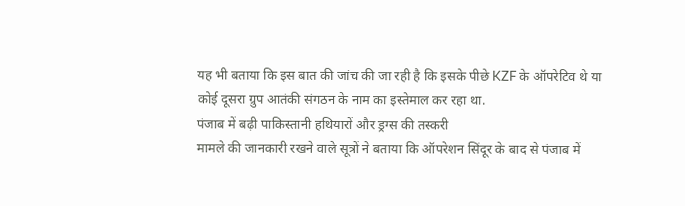यह भी बताया कि इस बात की जांच की जा रही है कि इसके पीछे KZF के ऑपरेटिव थे या कोई दूसरा ग्रुप आतंकी संगठन के नाम का इस्तेमाल कर रहा था.
पंजाब में बढ़ी पाकिस्तानी हथियारों और ड्रग्स की तस्करी
मामले की जानकारी रखने वाले सूत्रों ने बताया कि ऑपरेशन सिंदूर के बाद से पंजाब में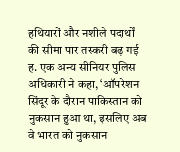हथियारों और नशीले पदार्थों की सीमा पार तस्करी बढ़ गई ह. एक अन्य सीनियर पुलिस अधिकारी ने कहा, ‘ऑपरेशन सिंदूर के दौरान पाकिस्तान को नुकसान हुआ था, इसलिए अब वे भारत को नुकसान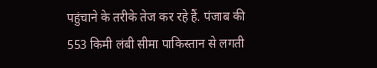पहुंचाने के तरीके तेज कर रहे हैं. पंजाब की 553 किमी लंबी सीमा पाकिस्तान से लगती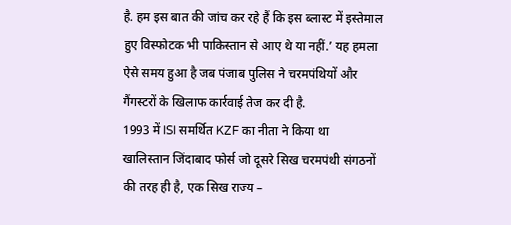है. हम इस बात की जांच कर रहे हैं कि इस ब्लास्ट में इस्तेमाल हुए विस्फोटक भी पाकिस्तान से आए थे या नहीं.’ यह हमला ऐसे समय हुआ है जब पंजाब पुलिस ने चरमपंथियों और गैंगस्टरों के खिलाफ कार्रवाई तेज कर दी है.
1993 में ISI समर्थित KZF का नीता ने किया था
खालिस्तान जिंदाबाद फोर्स जो दूसरे सिख चरमपंथी संगठनों की तरह ही है, एक सिख राज्य –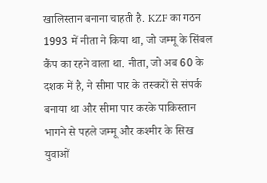खालिस्तान बनाना चाहती है. KZF का गठन 1993 में नीता ने किया था, जो जम्मू के सिंबल कैंप का रहने वाला था. नीता, जो अब 60 के दशक में है, ने सीमा पार के तस्करों से संपर्क बनाया था और सीमा पार करके पाकिस्तान भागने से पहले जम्मू और कश्मीर के सिख युवाओं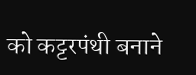को कट्टरपंथी बनाने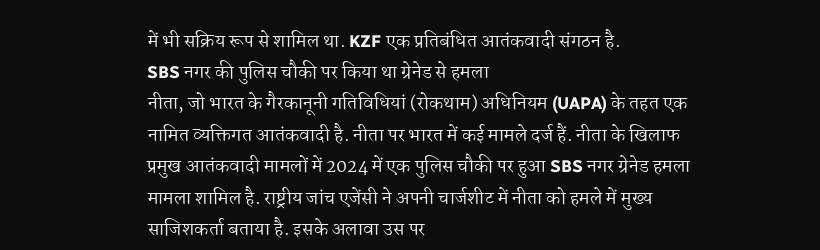में भी सक्रिय रूप से शामिल था. KZF एक प्रतिबंधित आतंकवादी संगठन है.
SBS नगर की पुलिस चौकी पर किया था ग्रेनेड से हमला
नीता, जो भारत के गैरकानूनी गतिविधियां (रोकथाम) अधिनियम (UAPA) के तहत एक नामित व्यक्तिगत आतंकवादी है. नीता पर भारत में कई मामले दर्ज हैं. नीता के खिलाफ प्रमुख आतंकवादी मामलों में 2024 में एक पुलिस चौकी पर हुआ SBS नगर ग्रेनेड हमला मामला शामिल है. राष्ट्रीय जांच एजेंसी ने अपनी चार्जशीट में नीता को हमले में मुख्य साजिशकर्ता बताया है. इसके अलावा उस पर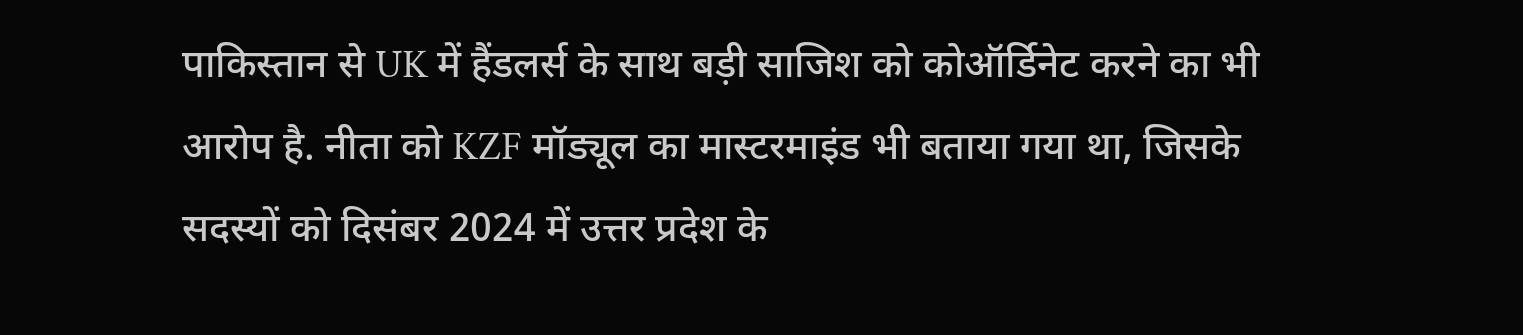पाकिस्तान से UK में हैंडलर्स के साथ बड़ी साजिश को कोऑर्डिनेट करने का भी आरोप है. नीता को KZF मॉड्यूल का मास्टरमाइंड भी बताया गया था, जिसके सदस्यों को दिसंबर 2024 में उत्तर प्रदेश के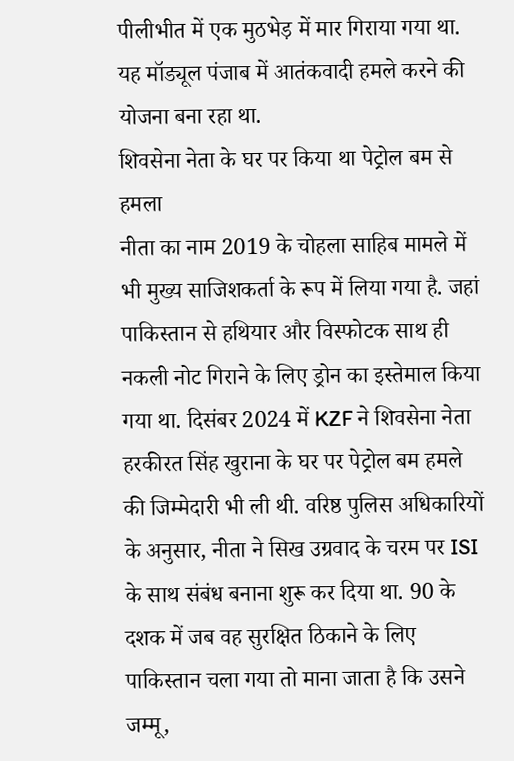पीलीभीत में एक मुठभेड़ में मार गिराया गया था. यह मॉड्यूल पंजाब में आतंकवादी हमले करने की योजना बना रहा था.
शिवसेना नेता के घर पर किया था पेट्रोल बम से हमला
नीता का नाम 2019 के चोहला साहिब मामले में भी मुख्य साजिशकर्ता के रूप में लिया गया है. जहां पाकिस्तान से हथियार और विस्फोटक साथ ही नकली नोट गिराने के लिए ड्रोन का इस्तेमाल किया गया था. दिसंबर 2024 में KZF ने शिवसेना नेता हरकीरत सिंह खुराना के घर पर पेट्रोल बम हमले की जिम्मेदारी भी ली थी. वरिष्ठ पुलिस अधिकारियों के अनुसार, नीता ने सिख उग्रवाद के चरम पर ISI के साथ संबंध बनाना शुरू कर दिया था. 90 के दशक में जब वह सुरक्षित ठिकाने के लिए पाकिस्तान चला गया तो माना जाता है कि उसने जम्मू,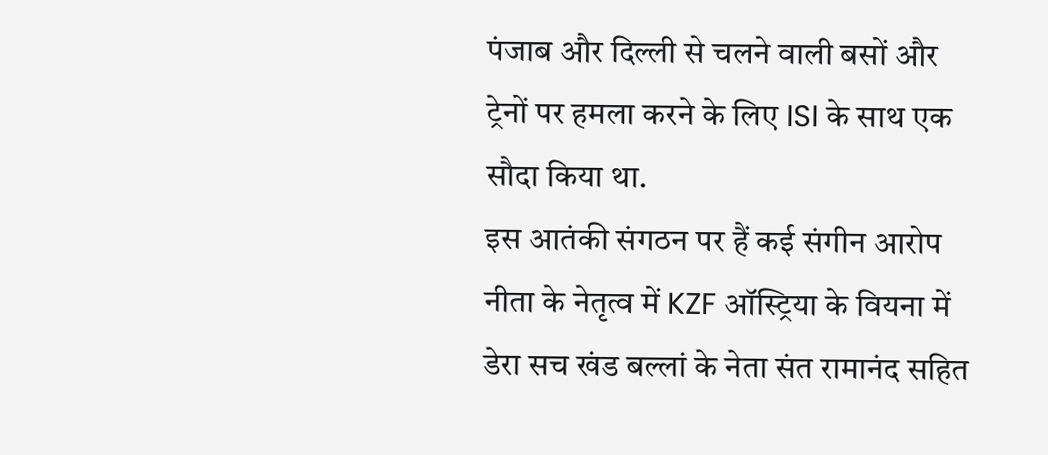पंजाब और दिल्ली से चलने वाली बसों और ट्रेनों पर हमला करने के लिए ISI के साथ एक सौदा किया था.
इस आतंकी संगठन पर हैं कई संगीन आरोप
नीता के नेतृत्व में KZF ऑस्ट्रिया के वियना में
डेरा सच खंड बल्लां के नेता संत रामानंद सहित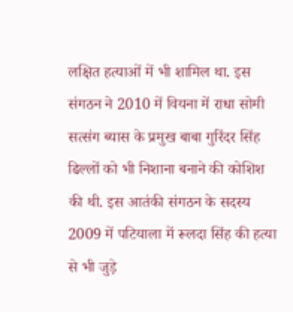लक्षित हत्याओं में भी शामिल था. इस संगठन ने 2010 में वियना में राधा सोमी सत्संग ब्यास के प्रमुख बाबा गुरिंदर सिंह ढिल्लों को भी निशाना बनाने की कोशिश की थी. इस आतंकी संगठन के सदस्य 2009 में पटियाला में रूलदा सिंह की हत्या से भी जुड़े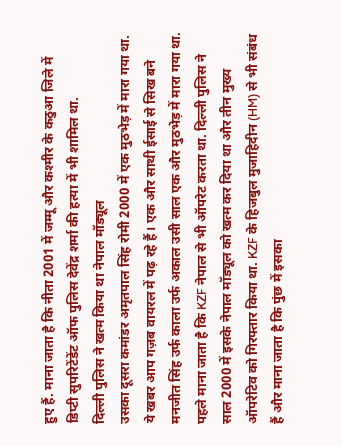हुए हैं. माना जाता है कि नीता 2001 में जम्मू और कश्मीर के कठुआ जिले में डिप्टी सुपरिटेंडेंट ऑफ पुलिस देवेंद्र शर्मा की हत्या में भी शामिल था.
दिल्ली पुलिस ने खत्म किया था नेपाल मॉड्यूल
उसका दूसरा कमांडर अमृतपाल सिंह रोमी 2000 में एक मुठभेड़ में मारा गया था. ये खबर आप गज़ब वायरल में पढ़ रहे हैं। एक और साथी ईसाई से सिख बने मनजीत सिंह उर्फ काला उर्फ अकाल उसी साल एक और मुठभेड़ में मारा गया था. पहले माना जाता है कि KZF नेपाल से भी ऑपरेट करता था. दिल्ली पुलिस ने साल 2000 में इसके नेपाल मॉड्यूल को खत्म कर दिया था और तीन मुख्य ऑपरेटिव को गिरफ्तार किया था. KZF के हिजबुल मुजाहिदीन (HM) से भी संबंध हैं और माना जाता है कि पुंछ में इसका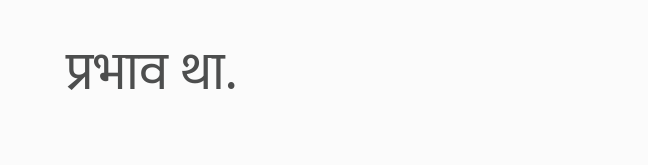प्रभाव था.